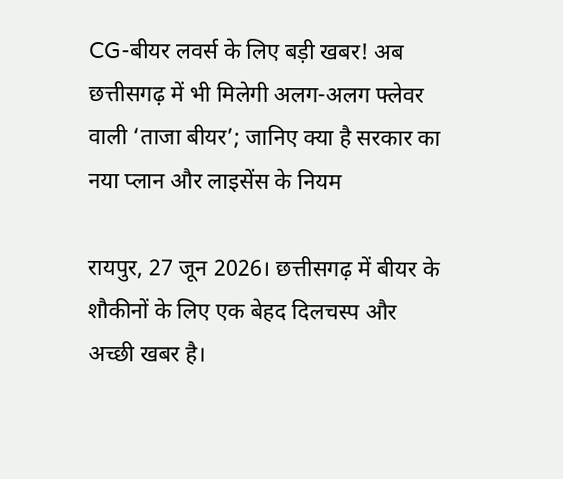CG-बीयर लवर्स के लिए बड़ी खबर! अब छत्तीसगढ़ में भी मिलेगी अलग-अलग फ्लेवर वाली ‘ताजा बीयर’; जानिए क्या है सरकार का नया प्लान और लाइसेंस के नियम

रायपुर, 27 जून 2026। छत्तीसगढ़ में बीयर के शौकीनों के लिए एक बेहद दिलचस्प और अच्छी खबर है।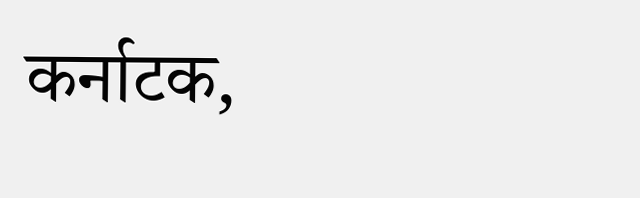कर्नाटक,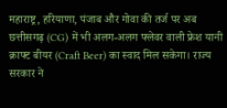महाराष्ट्र, हरियाणा, पंजाब और गोवा की तर्ज पर अब छत्तीसगढ़ (CG) में भी अलग-अलग फ्लेवर वाली फ्रेश यानी क्राफ्ट बीयर (Craft Beer) का स्वाद मिल सकेगा। राज्य सरकार ने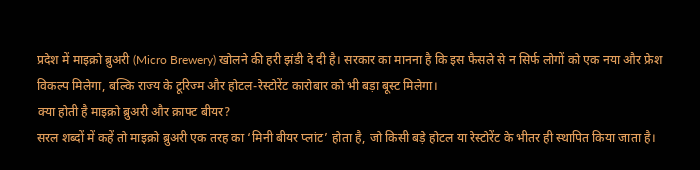प्रदेश में माइक्रो ब्रुअरी (Micro Brewery) खोलने की हरी झंडी दे दी है। सरकार का मानना है कि इस फैसले से न सिर्फ लोगों को एक नया और फ्रेश विकल्प मिलेगा, बल्कि राज्य के टूरिज्म और होटल-रेस्टोरेंट कारोबार को भी बड़ा बूस्ट मिलेगा।
क्या होती है माइक्रो ब्रुअरी और क्राफ्ट बीयर?
सरल शब्दों में कहें तो माइक्रो ब्रुअरी एक तरह का ‘मिनी बीयर प्लांट’ होता है, जो किसी बड़े होटल या रेस्टोरेंट के भीतर ही स्थापित किया जाता है।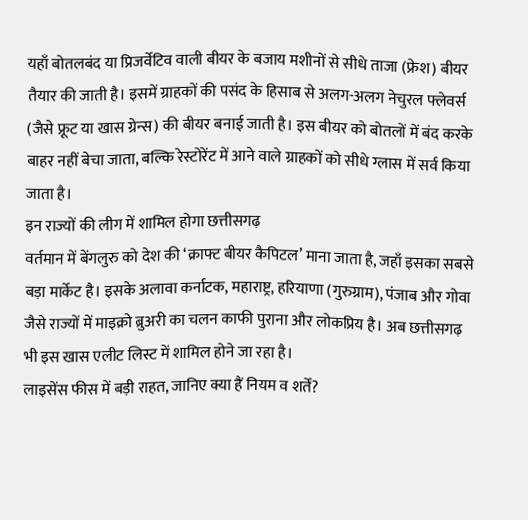यहाँ बोतलबंद या प्रिजर्वेटिव वाली बीयर के बजाय मशीनों से सीधे ताजा (फ्रेश) बीयर तैयार की जाती है। इसमें ग्राहकों की पसंद के हिसाब से अलग-अलग नेचुरल फ्लेवर्स (जैसे फ्रूट या खास ग्रेन्स) की बीयर बनाई जाती है। इस बीयर को बोतलों में बंद करके बाहर नहीं बेचा जाता, बल्कि रेस्टोरेंट में आने वाले ग्राहकों को सीधे ग्लास में सर्व किया जाता है।
इन राज्यों की लीग में शामिल होगा छत्तीसगढ़
वर्तमान में बेंगलुरु को देश की ‘क्राफ्ट बीयर कैपिटल’ माना जाता है, जहाँ इसका सबसे बड़ा मार्केट है। इसके अलावा कर्नाटक, महाराष्ट्र, हरियाणा (गुरुग्राम), पंजाब और गोवा जैसे राज्यों में माइक्रो ब्रुअरी का चलन काफी पुराना और लोकप्रिय है। अब छत्तीसगढ़ भी इस खास एलीट लिस्ट में शामिल होने जा रहा है।
लाइसेंस फीस में बड़ी राहत, जानिए क्या हैं नियम व शर्तें?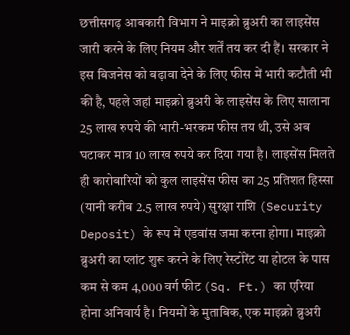छत्तीसगढ़ आबकारी विभाग ने माइक्रो ब्रुअरी का लाइसेंस जारी करने के लिए नियम और शर्तें तय कर दी हैं। सरकार ने इस बिजनेस को बढ़ावा देने के लिए फीस में भारी कटौती भी की है, पहले जहां माइक्रो ब्रुअरी के लाइसेंस के लिए सालाना 25 लाख रुपये की भारी-भरकम फीस तय थी, उसे अब घटाकर मात्र 10 लाख रुपये कर दिया गया है। लाइसेंस मिलते ही कारोबारियों को कुल लाइसेंस फीस का 25 प्रतिशत हिस्सा (यानी करीब 2.5 लाख रुपये) सुरक्षा राशि (Security Deposit) के रूप में एडवांस जमा करना होगा। माइक्रो ब्रुअरी का प्लांट शुरू करने के लिए रेस्टोरेंट या होटल के पास कम से कम 4,000 वर्ग फीट (Sq. Ft.) का एरिया होना अनिवार्य है। नियमों के मुताबिक, एक माइक्रो ब्रुअरी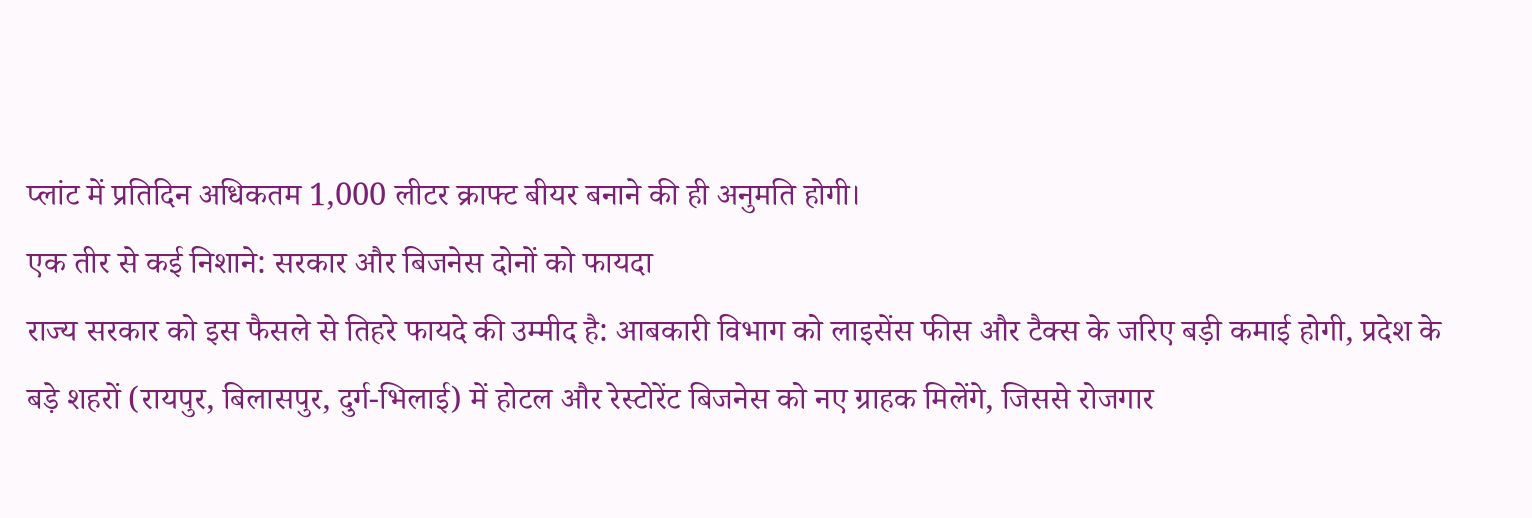प्लांट में प्रतिदिन अधिकतम 1,000 लीटर क्राफ्ट बीयर बनाने की ही अनुमति होगी।
एक तीर से कई निशाने: सरकार और बिजनेस दोनों को फायदा
राज्य सरकार को इस फैसले से तिहरे फायदे की उम्मीद है: आबकारी विभाग को लाइसेंस फीस और टैक्स के जरिए बड़ी कमाई होगी, प्रदेश के बड़े शहरों (रायपुर, बिलासपुर, दुर्ग-भिलाई) में होटल और रेस्टोरेंट बिजनेस को नए ग्राहक मिलेंगे, जिससे रोजगार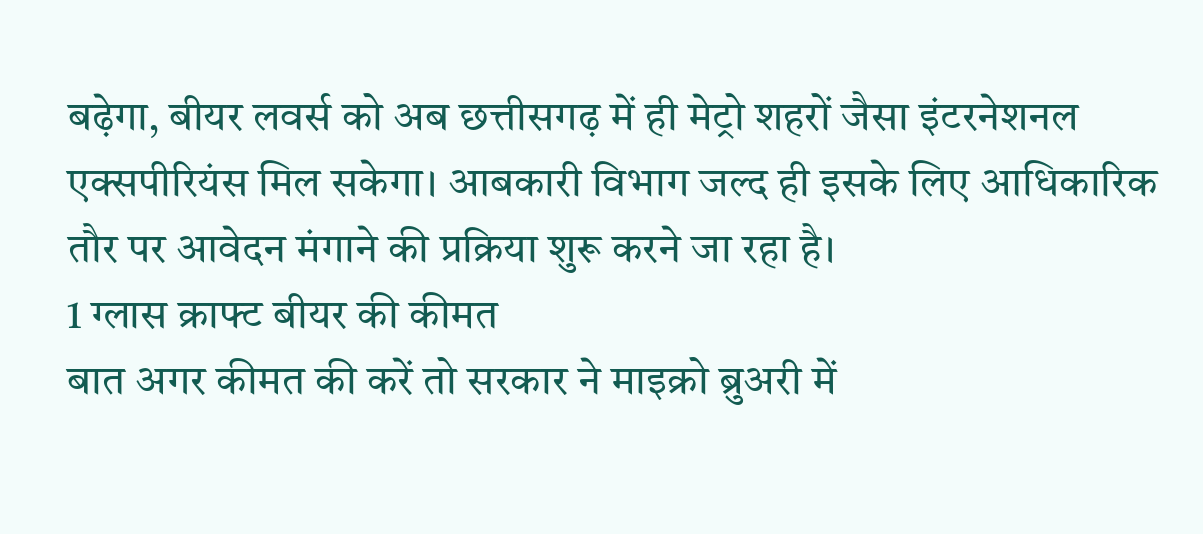बढ़ेगा, बीयर लवर्स को अब छत्तीसगढ़ में ही मेट्रो शहरों जैसा इंटरनेशनल एक्सपीरियंस मिल सकेगा। आबकारी विभाग जल्द ही इसके लिए आधिकारिक तौर पर आवेदन मंगाने की प्रक्रिया शुरू करने जा रहा है।
1 ग्लास क्राफ्ट बीयर की कीमत
बात अगर कीमत की करें तो सरकार ने माइक्रो ब्रुअरी में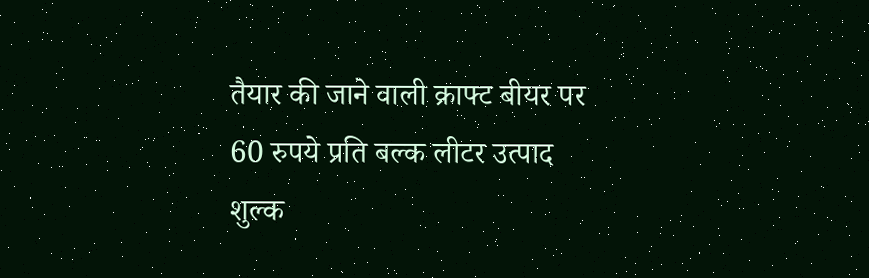तैयार की जाने वाली क्राफ्ट बीयर पर 60 रुपये प्रति बल्क लीटर उत्पाद शुल्क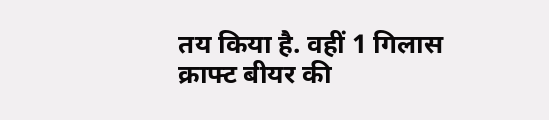तय किया है. वहीं 1 गिलास क्राफ्ट बीयर की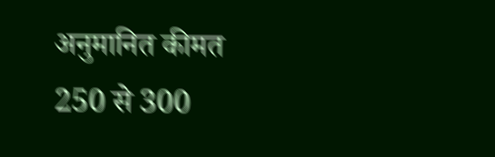अनुमानित कीमत 250 से 300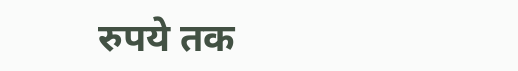रुपये तक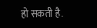हो सकती है.